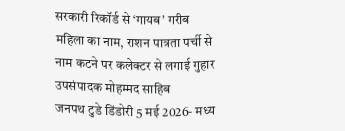सरकारी रिकॉर्ड से ‘गायब’ गरीब महिला का नाम, राशन पात्रता पर्ची से नाम कटने पर कलेक्टर से लगाई गुहार
उपसंपादक मोहम्मद साहिब
जनपथ टुडे डिंडोरी 5 मई 2026- मध्य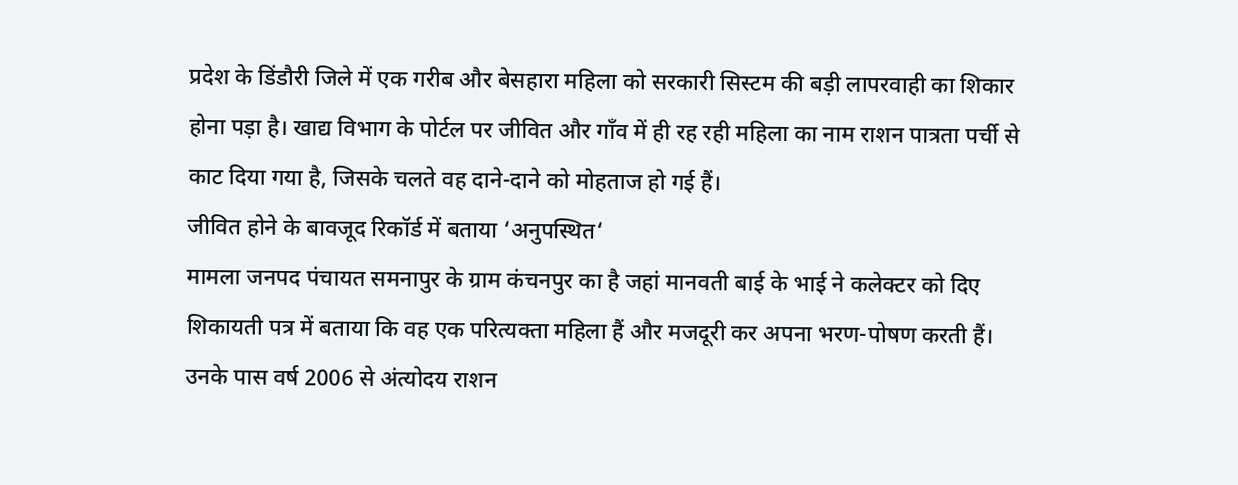प्रदेश के डिंडौरी जिले में एक गरीब और बेसहारा महिला को सरकारी सिस्टम की बड़ी लापरवाही का शिकार होना पड़ा है। खाद्य विभाग के पोर्टल पर जीवित और गाँव में ही रह रही महिला का नाम राशन पात्रता पर्ची से काट दिया गया है, जिसके चलते वह दाने-दाने को मोहताज हो गई हैं।
जीवित होने के बावजूद रिकॉर्ड में बताया ‘अनुपस्थित‘
मामला जनपद पंचायत समनापुर के ग्राम कंचनपुर का है जहां मानवती बाई के भाई ने कलेक्टर को दिए शिकायती पत्र में बताया कि वह एक परित्यक्ता महिला हैं और मजदूरी कर अपना भरण-पोषण करती हैं। उनके पास वर्ष 2006 से अंत्योदय राशन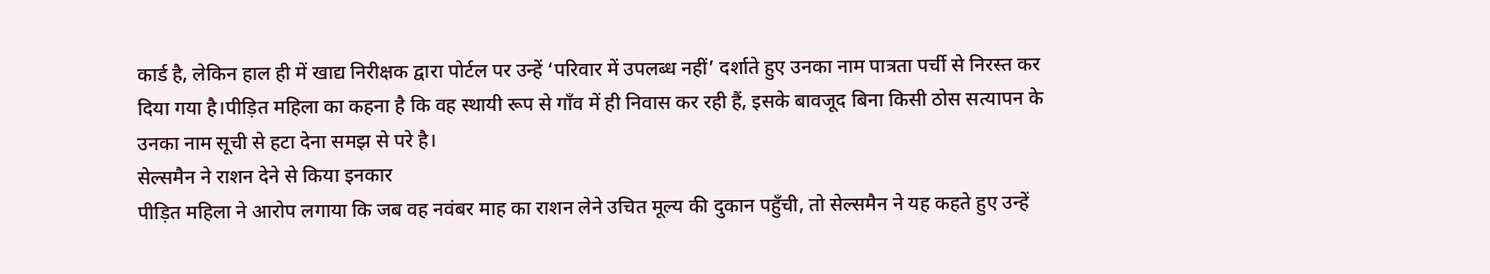कार्ड है, लेकिन हाल ही में खाद्य निरीक्षक द्वारा पोर्टल पर उन्हें ‘परिवार में उपलब्ध नहीं’ दर्शाते हुए उनका नाम पात्रता पर्ची से निरस्त कर दिया गया है।पीड़ित महिला का कहना है कि वह स्थायी रूप से गाँव में ही निवास कर रही हैं, इसके बावजूद बिना किसी ठोस सत्यापन के उनका नाम सूची से हटा देना समझ से परे है।
सेल्समैन ने राशन देने से किया इनकार
पीड़ित महिला ने आरोप लगाया कि जब वह नवंबर माह का राशन लेने उचित मूल्य की दुकान पहुँची, तो सेल्समैन ने यह कहते हुए उन्हें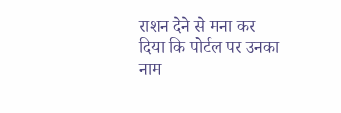राशन देने से मना कर दिया कि पोर्टल पर उनका नाम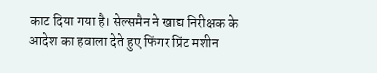काट दिया गया है। सेल्समैन ने खाद्य निरीक्षक के आदेश का हवाला देते हुए फिंगर प्रिंट मशीन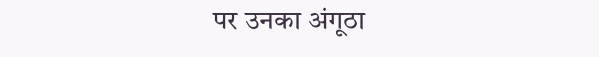पर उनका अंगूठा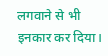लगवाने से भी इनकार कर दिया।